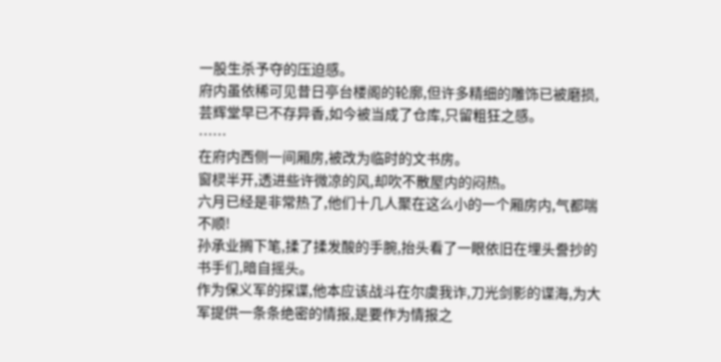一股生杀予夺的压迫感。
府内虽依稀可见昔日亭台楼阁的轮廓,但许多精细的雕饰已被磨损,芸辉堂早已不存异香,如今被当成了仓库,只留粗狂之感。
……
在府内西侧一间厢房,被改为临时的文书房。
窗棂半开,透进些许微凉的风,却吹不散屋内的闷热。
六月已经是非常热了,他们十几人聚在这么小的一个厢房内,气都喘不顺!
孙承业搁下笔,揉了揉发酸的手腕,抬头看了一眼依旧在埋头誊抄的书手们,暗自摇头。
作为保义军的探谍,他本应该战斗在尔虞我诈,刀光剑影的谍海,为大军提供一条条绝密的情报,是要作为情报之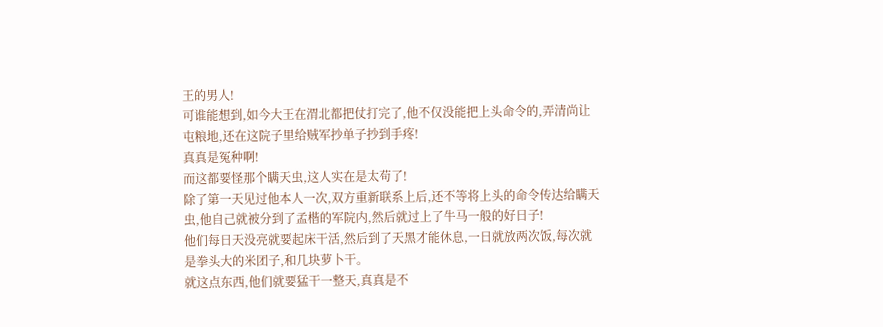王的男人!
可谁能想到,如今大王在渭北都把仗打完了,他不仅没能把上头命令的,弄清尚让屯粮地,还在这院子里给贼军抄单子抄到手疼!
真真是冤种啊!
而这都要怪那个瞒天虫,这人实在是太苟了!
除了第一天见过他本人一次,双方重新联系上后,还不等将上头的命令传达给瞒天虫,他自己就被分到了孟楷的军院内,然后就过上了牛马一般的好日子!
他们每日天没亮就要起床干活,然后到了天黑才能休息,一日就放两次饭,每次就是拳头大的米团子,和几块萝卜干。
就这点东西,他们就要猛干一整天,真真是不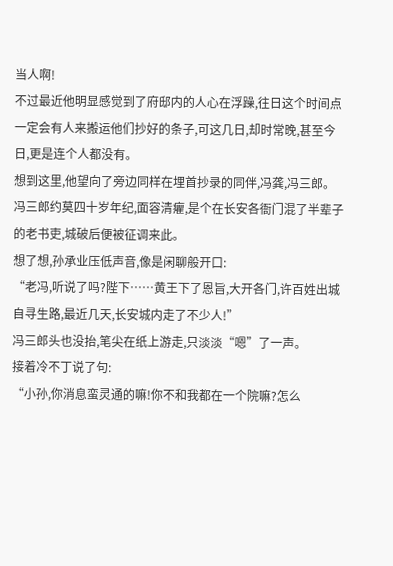当人啊!
不过最近他明显感觉到了府邸内的人心在浮躁,往日这个时间点一定会有人来搬运他们抄好的条子,可这几日,却时常晚,甚至今日,更是连个人都没有。
想到这里,他望向了旁边同样在埋首抄录的同伴,冯龚,冯三郎。
冯三郎约莫四十岁年纪,面容清癯,是个在长安各衙门混了半辈子的老书吏,城破后便被征调来此。
想了想,孙承业压低声音,像是闲聊般开口:
“老冯,听说了吗?陛下……黄王下了恩旨,大开各门,许百姓出城自寻生路,最近几天,长安城内走了不少人!”
冯三郎头也没抬,笔尖在纸上游走,只淡淡“嗯”了一声。
接着冷不丁说了句:
“小孙,你消息蛮灵通的嘛!你不和我都在一个院嘛?怎么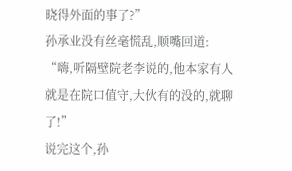晓得外面的事了?”
孙承业没有丝毫慌乱,顺嘴回道:
“嗨,听隔壁院老李说的,他本家有人就是在院口值守,大伙有的没的,就聊了!”
说完这个,孙